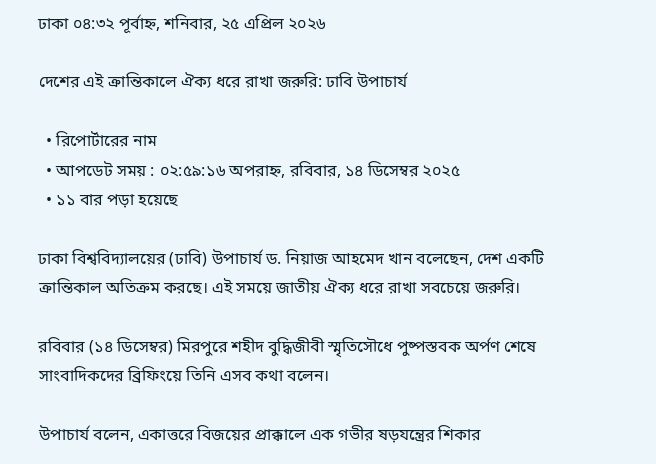ঢাকা ০৪:৩২ পূর্বাহ্ন, শনিবার, ২৫ এপ্রিল ২০২৬

দেশের এই ক্রান্তিকালে ঐক্য ধরে রাখা জরুরি: ঢাবি উপাচার্য

  • রিপোর্টারের নাম
  • আপডেট সময় : ০২:৫৯:১৬ অপরাহ্ন, রবিবার, ১৪ ডিসেম্বর ২০২৫
  • ১১ বার পড়া হয়েছে

ঢাকা বিশ্ববিদ্যালয়ের (ঢাবি) উপাচার্য ড. নিয়াজ আহমেদ খান বলেছেন, দেশ একটি ক্রান্তিকাল অতিক্রম করছে। এই সময়ে জাতীয় ঐক্য ধরে রাখা সবচেয়ে জরুরি।

রবিবার (১৪ ডিসেম্বর) মিরপুরে শহীদ বুদ্ধিজীবী স্মৃতিসৌধে পুষ্পস্তবক অর্পণ শেষে সাংবাদিকদের ব্রিফিংয়ে তিনি এসব কথা বলেন।

উপাচার্য বলেন, একাত্তরে বিজয়ের প্রাক্কালে এক গভীর ষড়যন্ত্রের শিকার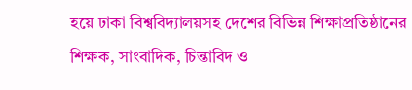হয়ে ঢাকা বিশ্ববিদ্যালয়সহ দেশের বিভিন্ন শিক্ষাপ্রতিষ্ঠানের শিক্ষক, সাংবাদিক, চিন্তাবিদ ও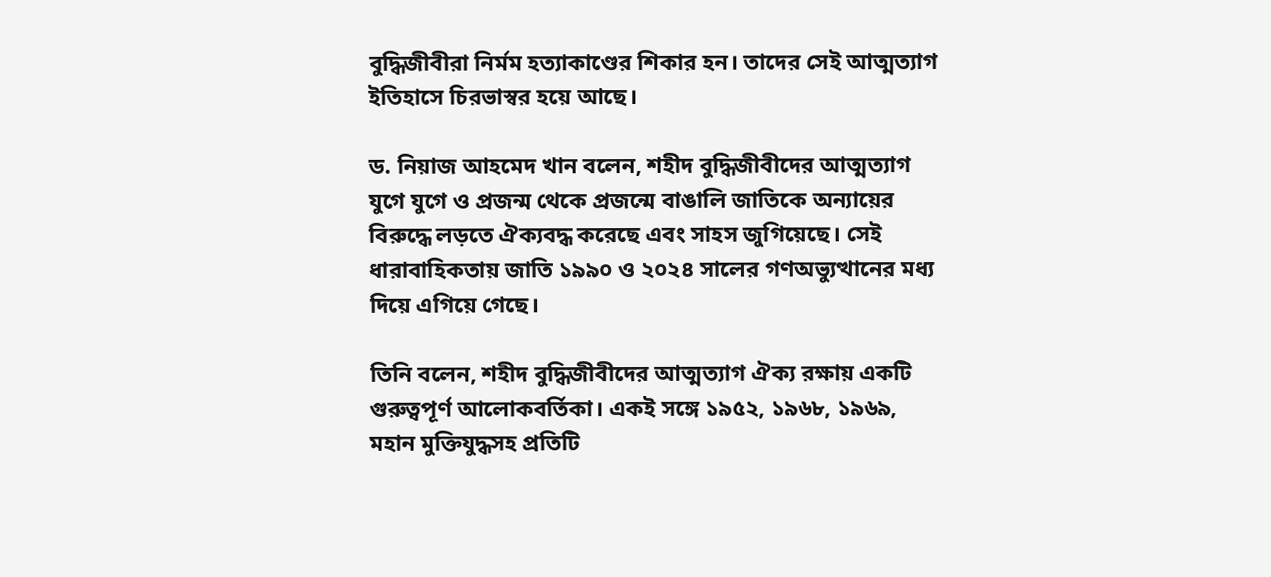বুদ্ধিজীবীরা নির্মম হত্যাকাণ্ডের শিকার হন। তাদের সেই আত্মত্যাগ ইতিহাসে চিরভাস্বর হয়ে আছে।

ড. নিয়াজ আহমেদ খান বলেন, শহীদ বুদ্ধিজীবীদের আত্মত্যাগ যুগে যুগে ও প্রজন্ম থেকে প্রজন্মে বাঙালি জাতিকে অন্যায়ের বিরুদ্ধে লড়তে ঐক্যবদ্ধ করেছে এবং সাহস জুগিয়েছে। সেই ধারাবাহিকতায় জাতি ১৯৯০ ও ২০২৪ সালের গণঅভ্যুত্থানের মধ্য দিয়ে এগিয়ে গেছে।

তিনি বলেন, শহীদ বুদ্ধিজীবীদের আত্মত্যাগ ঐক্য রক্ষায় একটি গুরুত্বপূর্ণ আলোকবর্তিকা। একই সঙ্গে ১৯৫২, ১৯৬৮, ১৯৬৯, মহান মুক্তিযুদ্ধসহ প্রতিটি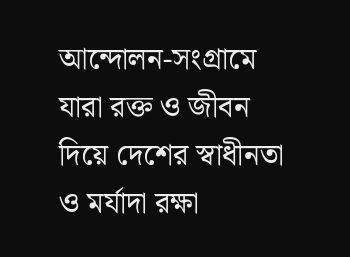আন্দোলন-সংগ্রামে যারা রক্ত ও জীবন দিয়ে দেশের স্বাধীনতা ও মর্যাদা রক্ষা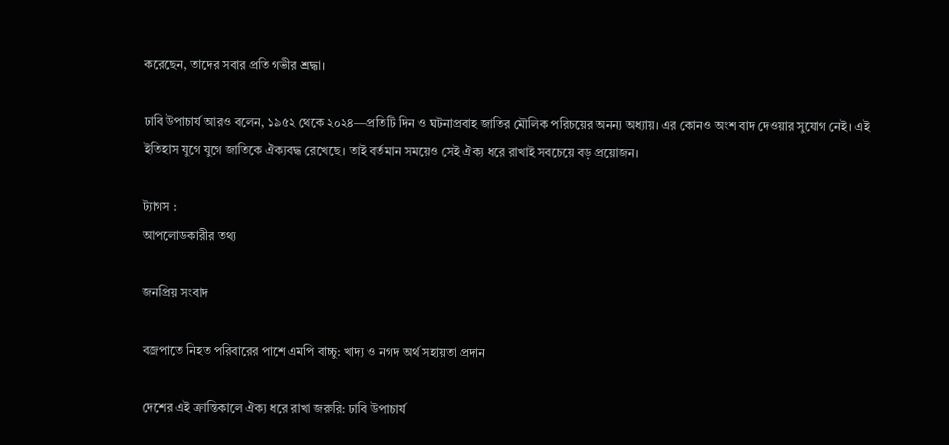করেছেন, তাদের সবার প্রতি গভীর শ্রদ্ধা।

ঢাবি উপাচার্য আরও বলেন, ১৯৫২ থেকে ২০২৪—প্রতিটি দিন ও ঘটনাপ্রবাহ জাতির মৌলিক পরিচয়ের অনন্য অধ্যায়। এর কোনও অংশ বাদ দেওয়ার সুযোগ নেই। এই ইতিহাস যুগে যুগে জাতিকে ঐক্যবদ্ধ রেখেছে। তাই বর্তমান সময়েও সেই ঐক্য ধরে রাখাই সবচেয়ে বড় প্রয়োজন।

ট্যাগস :
আপলোডকারীর তথ্য

জনপ্রিয় সংবাদ

বজ্রপাতে নিহত পরিবারের পাশে এমপি বাচ্চু: খাদ্য ও নগদ অর্থ সহায়তা প্রদান

দেশের এই ক্রান্তিকালে ঐক্য ধরে রাখা জরুরি: ঢাবি উপাচার্য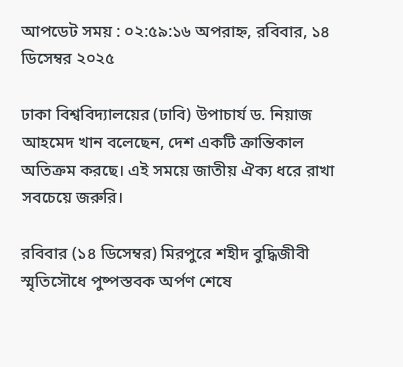আপডেট সময় : ০২:৫৯:১৬ অপরাহ্ন, রবিবার, ১৪ ডিসেম্বর ২০২৫

ঢাকা বিশ্ববিদ্যালয়ের (ঢাবি) উপাচার্য ড. নিয়াজ আহমেদ খান বলেছেন, দেশ একটি ক্রান্তিকাল অতিক্রম করছে। এই সময়ে জাতীয় ঐক্য ধরে রাখা সবচেয়ে জরুরি।

রবিবার (১৪ ডিসেম্বর) মিরপুরে শহীদ বুদ্ধিজীবী স্মৃতিসৌধে পুষ্পস্তবক অর্পণ শেষে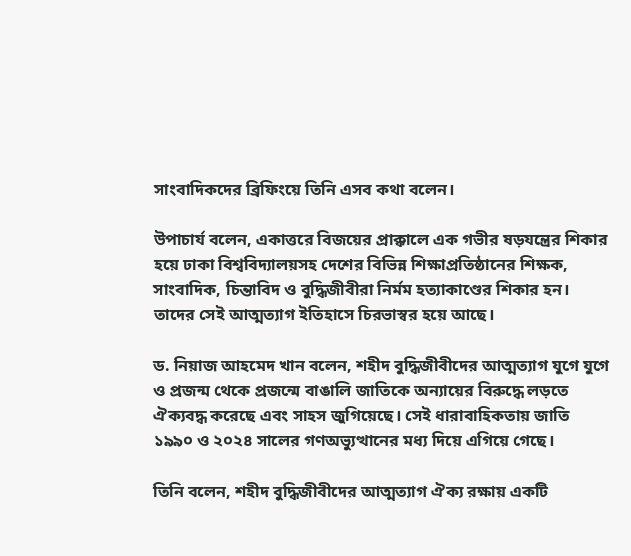সাংবাদিকদের ব্রিফিংয়ে তিনি এসব কথা বলেন।

উপাচার্য বলেন, একাত্তরে বিজয়ের প্রাক্কালে এক গভীর ষড়যন্ত্রের শিকার হয়ে ঢাকা বিশ্ববিদ্যালয়সহ দেশের বিভিন্ন শিক্ষাপ্রতিষ্ঠানের শিক্ষক, সাংবাদিক, চিন্তাবিদ ও বুদ্ধিজীবীরা নির্মম হত্যাকাণ্ডের শিকার হন। তাদের সেই আত্মত্যাগ ইতিহাসে চিরভাস্বর হয়ে আছে।

ড. নিয়াজ আহমেদ খান বলেন, শহীদ বুদ্ধিজীবীদের আত্মত্যাগ যুগে যুগে ও প্রজন্ম থেকে প্রজন্মে বাঙালি জাতিকে অন্যায়ের বিরুদ্ধে লড়তে ঐক্যবদ্ধ করেছে এবং সাহস জুগিয়েছে। সেই ধারাবাহিকতায় জাতি ১৯৯০ ও ২০২৪ সালের গণঅভ্যুত্থানের মধ্য দিয়ে এগিয়ে গেছে।

তিনি বলেন, শহীদ বুদ্ধিজীবীদের আত্মত্যাগ ঐক্য রক্ষায় একটি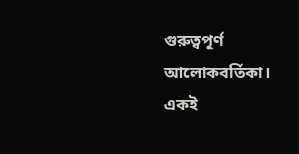গুরুত্বপূর্ণ আলোকবর্তিকা। একই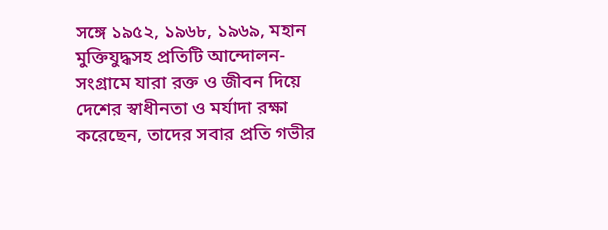সঙ্গে ১৯৫২, ১৯৬৮, ১৯৬৯, মহান মুক্তিযুদ্ধসহ প্রতিটি আন্দোলন-সংগ্রামে যারা রক্ত ও জীবন দিয়ে দেশের স্বাধীনতা ও মর্যাদা রক্ষা করেছেন, তাদের সবার প্রতি গভীর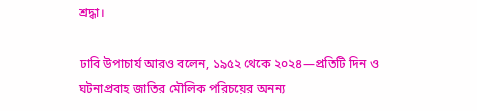শ্রদ্ধা।

ঢাবি উপাচার্য আরও বলেন, ১৯৫২ থেকে ২০২৪—প্রতিটি দিন ও ঘটনাপ্রবাহ জাতির মৌলিক পরিচয়ের অনন্য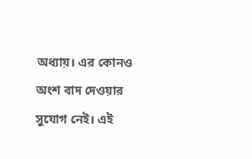অধ্যায়। এর কোনও অংশ বাদ দেওয়ার সুযোগ নেই। এই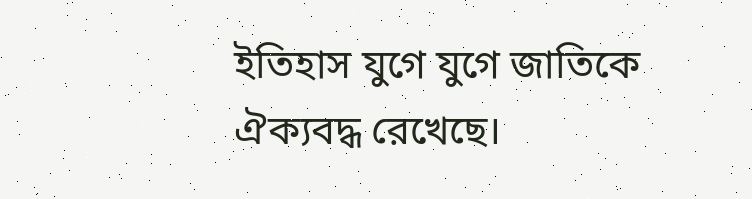ইতিহাস যুগে যুগে জাতিকে ঐক্যবদ্ধ রেখেছে।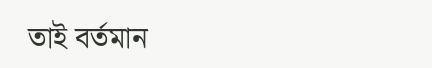তাই বর্তমান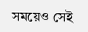সময়েও সেই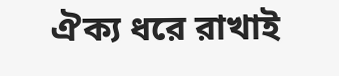ঐক্য ধরে রাখাই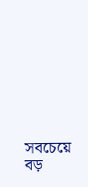সবচেয়ে বড়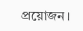প্রয়োজন।